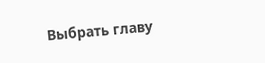Выбрать главу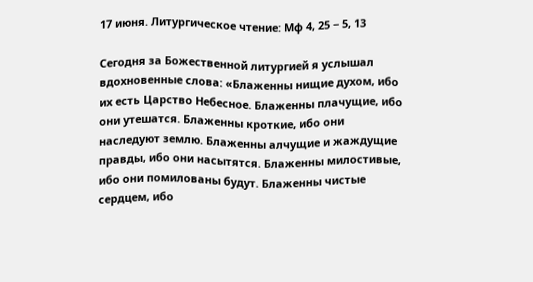17 июня. Литургическое чтение: Мф 4, 25 − 5, 13

Сегодня за Божественной литургией я услышал вдохновенные слова: «Блаженны нищие духом, ибо их есть Царство Небесное. Блаженны плачущие, ибо они утешатся. Блаженны кроткие, ибо они наследуют землю. Блаженны алчущие и жаждущие правды, ибо они насытятся. Блаженны милостивые, ибо они помилованы будут. Блаженны чистые сердцем, ибо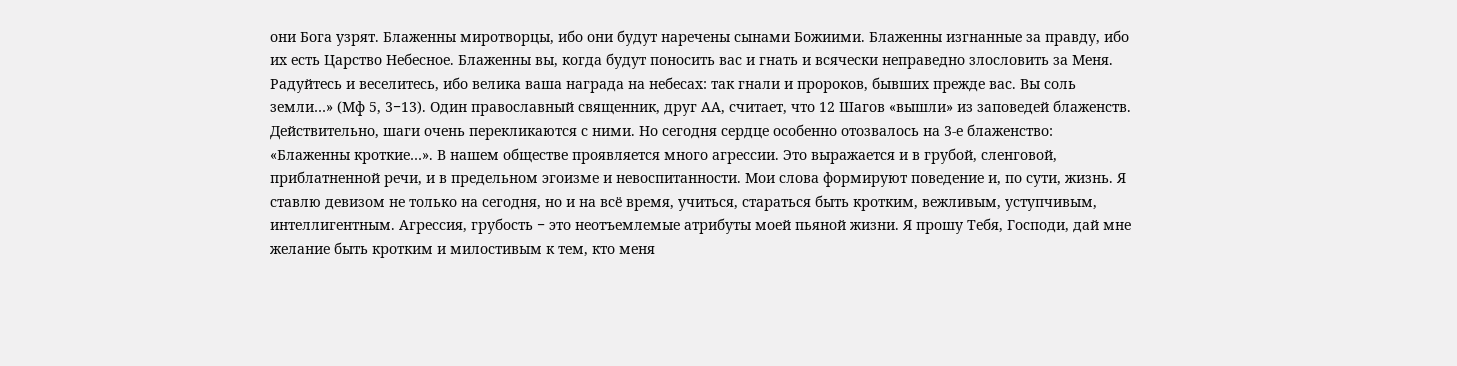они Бога узрят. Блаженны миротворцы, ибо они будут наречены сынами Божиими. Блаженны изгнанные за правду, ибо их есть Царство Небесное. Блаженны вы, когда будут поносить вас и гнать и всячески неправедно злословить за Меня. Радуйтесь и веселитесь, ибо велика ваша награда на небесах: так гнали и пророков, бывших прежде вас. Вы соль земли…» (Мф 5, 3−13). Один православный священник, друг АА, считает, что 12 Шагов «вышли» из заповедей блаженств. Действительно, шаги очень перекликаются с ними. Но сегодня сердце особенно отозвалось на 3-е блаженство: «Блаженны кроткие…». В нашем обществе проявляется много агрессии. Это выражается и в грубой, сленговой, приблатненной речи, и в предельном эгоизме и невоспитанности. Мои слова формируют поведение и, по сути, жизнь. Я ставлю девизом не только на сегодня, но и на всё время, учиться, стараться быть кротким, вежливым, уступчивым, интеллигентным. Агрессия, грубость − это неотъемлемые атрибуты моей пьяной жизни. Я прошу Тебя, Господи, дай мне желание быть кротким и милостивым к тем, кто меня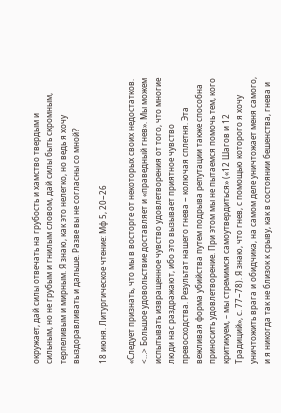окружает, дай силы отвечать на грубость и хамство твердым и сильным, но не грубым и гнилым словом, дай силы быть скромным, терпеливым и мирным. Я знаю, как это нелегко, но ведь я хочу выздоравливать и дальше. Разве вы не согласны со мной?

18 июня. Литургическое чтение: Мф 5, 20−26

«Следует признать, что мы в восторге от некоторых своих недостатков. <…> Большое удовольствие доставляет и «праведный гнев». Мы можем испытывать извращенное чувство удовлетворения от того, что многие люди нас раздражают, ибо это вызывает приятное чувство превосходства. Результат нашего гнева − колючая сплетня. Эта вежливая форма убийства путем подрыва репутации также способна приносить удовлетворение. При этом мы не пытаемся помочь тем, кого критикуем, – мы стремимся самоутвердиться» («12 Шагов и 12 Традиций», с. 77−78). Я знаю, что гнев, с помощью которого я хочу уничтожить врага и обидчика, на самом деле уничтожает меня самого, и я никогда так не близок к срыву, как в состоянии бешенства, гнева и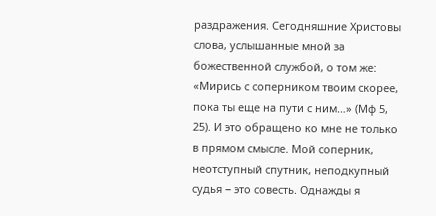раздражения. Сегодняшние Христовы слова, услышанные мной за божественной службой, о том же: «Мирись с соперником твоим скорее, пока ты еще на пути с ним…» (Мф 5, 25). И это обращено ко мне не только в прямом смысле. Мой соперник, неотступный спутник, неподкупный судья − это совесть. Однажды я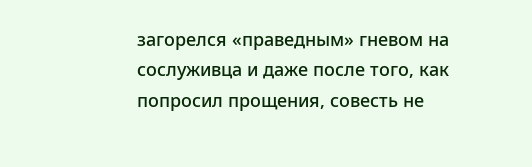загорелся «праведным» гневом на сослуживца и даже после того, как попросил прощения, совесть не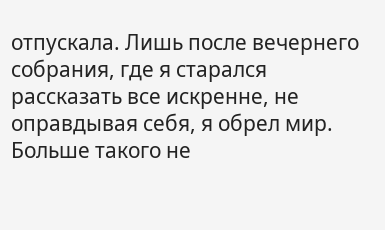отпускала. Лишь после вечернего собрания, где я старался рассказать все искренне, не оправдывая себя, я обрел мир. Больше такого не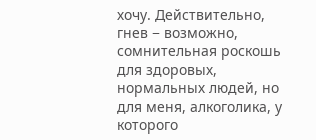хочу. Действительно, гнев − возможно, сомнительная роскошь для здоровых, нормальных людей, но для меня, алкоголика, у которого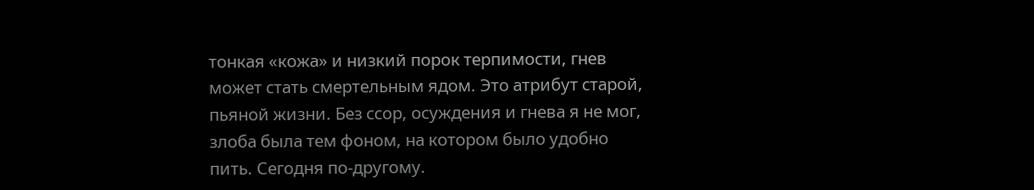тонкая «кожа» и низкий порок терпимости, гнев может стать смертельным ядом. Это атрибут старой, пьяной жизни. Без ссор, осуждения и гнева я не мог, злоба была тем фоном, на котором было удобно пить. Сегодня по-другому.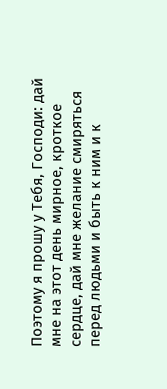Поэтому я прошу у Тебя, Господи: дай мне на этот день мирное, кроткое сердце, дай мне желание смиряться перед людьми и быть к ним и к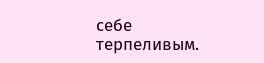себе терпеливым.